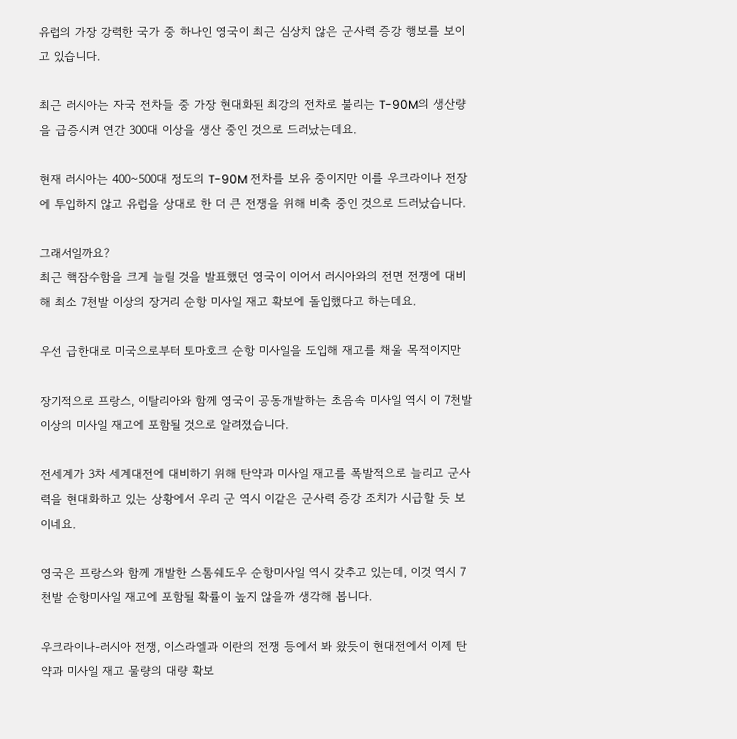유럽의 가장 강력한 국가 중 하나인 영국이 최근 심상치 않은 군사력 증강 행보를 보이고 있습니다.

최근 러시아는 자국 전차들 중 가장 현대화된 최강의 전차로 불리는 T-90M의 생산량을 급증시켜 연간 300대 이상을 생산 중인 것으로 드러났는데요.

현재 러시아는 400~500대 정도의 T-90M 전차를 보유 중이지만 이를 우크라이나 전장에 투입하지 않고 유럽을 상대로 한 더 큰 전쟁을 위해 비축 중인 것으로 드러났습니다.

그래서일까요?
최근 핵잠수함을 크게 늘릴 것을 발표했던 영국이 이어서 러시아와의 전면 전쟁에 대비해 최소 7천발 이상의 장거리 순항 미사일 재고 확보에 돌입했다고 하는데요.

우선 급한대로 미국으로부터 토마호크 순항 미사일을 도입해 재고를 채울 목적이지만

장기적으로 프랑스, 이탈리아와 함께 영국이 공동개발하는 초음속 미사일 역시 이 7천발 이상의 미사일 재고에 포함될 것으로 알려졌습니다.

전세계가 3차 세계대전에 대비하기 위해 탄약과 미사일 재고를 폭발적으로 늘리고 군사력을 현대화하고 있는 상황에서 우리 군 역시 이같은 군사력 증강 조치가 시급할 듯 보이네요.

영국은 프랑스와 함께 개발한 스톰쉐도우 순항미사일 역시 갖추고 있는데, 이것 역시 7천발 순항미사일 재고에 포함될 확률이 높지 않을까 생각해 봅니다.

우크라이나-러시아 전쟁, 이스라엘과 이란의 전쟁 등에서 봐 왔듯이 현대전에서 이제 탄약과 미사일 재고 물량의 대량 확보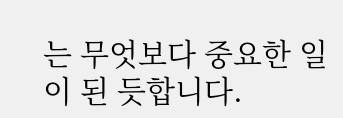는 무엇보다 중요한 일이 된 듯합니다.